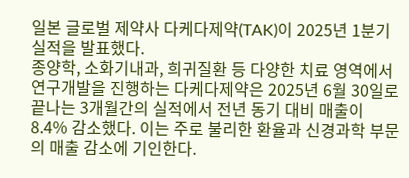일본 글로벌 제약사 다케다제약(TAK)이 2025년 1분기 실적을 발표했다.
종양학, 소화기내과, 희귀질환 등 다양한 치료 영역에서 연구개발을 진행하는 다케다제약은 2025년 6월 30일로 끝나는 3개월간의 실적에서 전년 동기 대비 매출이 8.4% 감소했다. 이는 주로 불리한 환율과 신경과학 부문의 매출 감소에 기인한다.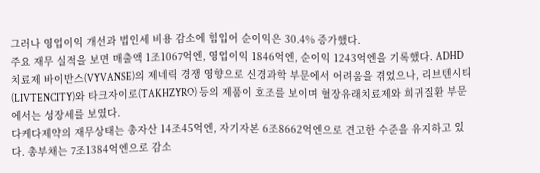그러나 영업이익 개선과 법인세 비용 감소에 힘입어 순이익은 30.4% 증가했다.
주요 재무 실적을 보면 매출액 1조1067억엔, 영업이익 1846억엔, 순이익 1243억엔을 기록했다. ADHD 치료제 바이반스(VYVANSE)의 제네릭 경쟁 영향으로 신경과학 부문에서 어려움을 겪었으나, 리브텐시티(LIVTENCITY)와 타크자이로(TAKHZYRO) 등의 제품이 호조를 보이며 혈장유래치료제와 희귀질환 부문에서는 성장세를 보였다.
다케다제약의 재무상태는 총자산 14조45억엔, 자기자본 6조8662억엔으로 견고한 수준을 유지하고 있다. 총부채는 7조1384억엔으로 감소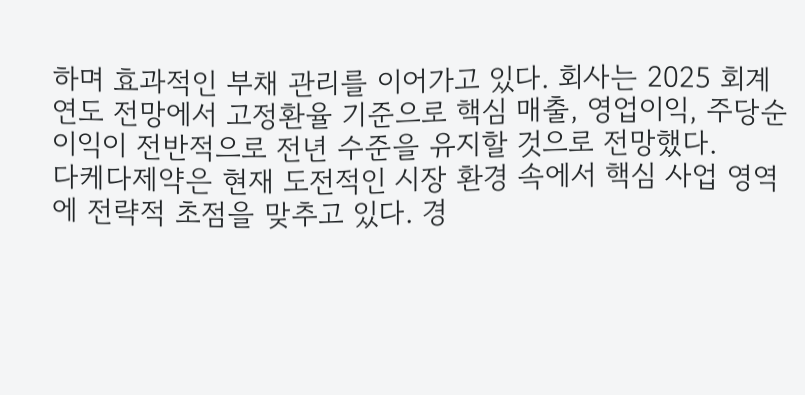하며 효과적인 부채 관리를 이어가고 있다. 회사는 2025 회계연도 전망에서 고정환율 기준으로 핵심 매출, 영업이익, 주당순이익이 전반적으로 전년 수준을 유지할 것으로 전망했다.
다케다제약은 현재 도전적인 시장 환경 속에서 핵심 사업 영역에 전략적 초점을 맞추고 있다. 경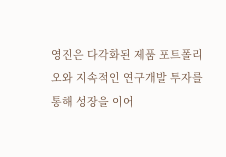영진은 다각화된 제품 포트폴리오와 지속적인 연구개발 투자를 통해 성장을 이어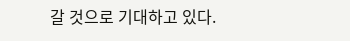갈 것으로 기대하고 있다.